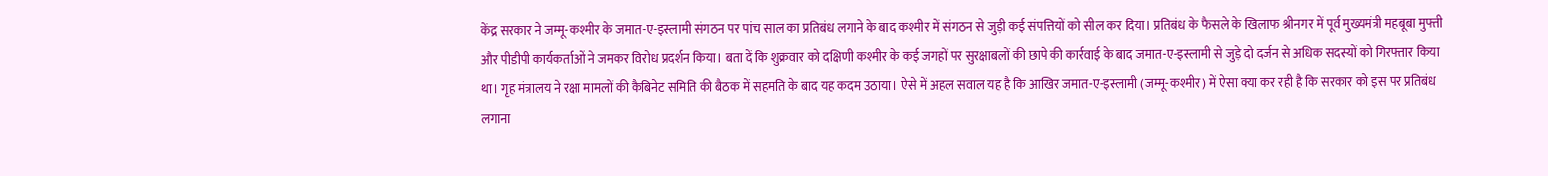केंद्र सरकार ने जम्मू-कश्मीर के जमात-ए-इस्लामी संगठन पर पांच साल का प्रतिबंध लगाने के बाद कश्मीर में संगठन से जुड़ी कई संपत्तियों को सील कर दिया। प्रतिबंध के फैसले के खिलाफ श्रीनगर में पूर्व मुख्यमंत्री महबूबा मुफ्ती और पीडीपी कार्यकर्ताओं ने जमकर विरोध प्रदर्शन किया। बता दें कि शुक्रवार को दक्षिणी कश्मीर के कई जगहों पर सुरक्षाबलों की छापे की कार्रवाई के बाद जमात-ए-इस्लामी से जुड़े दो दर्जन से अधिक सदस्यों को गिरफ्तार किया था। गृह मंत्रालय ने रक्षा मामलों की कैबिनेट समिति की बैठक में सहमति के बाद यह कदम उठाया। ऐसे में अहल सवाल यह है कि आखिर जमात-ए-इस्लामी (जम्मू-कश्मीर) में ऐसा क्या कर रही है कि सरकार को इस पर प्रतिबंध लगाना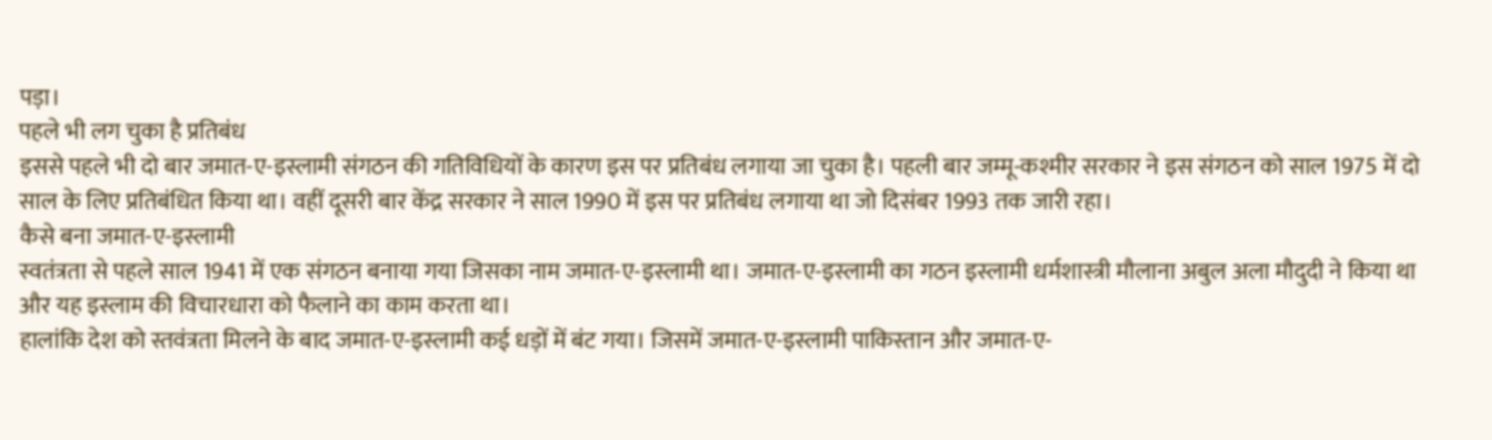पड़ा।
पहले भी लग चुका है प्रतिबंध
इससे पहले भी दो बार जमात-ए-इस्लामी संगठन की गतिविधियों के कारण इस पर प्रतिबंध लगाया जा चुका है। पहली बार जम्मू-कश्मीर सरकार ने इस संगठन को साल 1975 में दो साल के लिए प्रतिबंधित किया था। वहीं दूसरी बार केंद्र सरकार ने साल 1990 में इस पर प्रतिबंध लगाया था जो दिसंबर 1993 तक जारी रहा।
कैसे बना जमात-ए-इस्लामी
स्वतंत्रता से पहले साल 1941 में एक संगठन बनाया गया जिसका नाम जमात-ए-इस्लामी था। जमात-ए-इस्लामी का गठन इस्लामी धर्मशास्त्री मौलाना अबुल अला मौदुदी ने किया था और यह इस्लाम की विचारधारा को फैलाने का काम करता था।
हालांकि देश को स्तवंत्रता मिलने के बाद जमात-ए-इस्लामी कई धड़ों में बंट गया। जिसमें जमात-ए-इस्लामी पाकिस्तान और जमात-ए-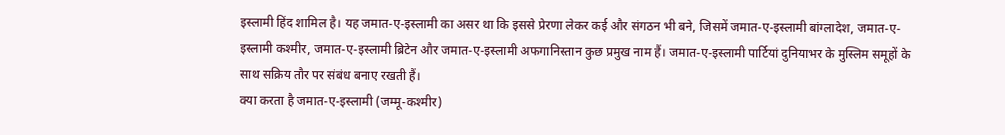इस्लामी हिंद शामिल है। यह जमात-ए-इस्लामी का असर था कि इससे प्रेरणा लेकर कई और संगठन भी बने, जिसमें जमात-ए-इस्लामी बांग्लादेश, जमात-ए-इस्लामी कश्मीर, जमात-ए-इस्लामी ब्रिटेन और जमात-ए-इस्लामी अफगानिस्तान कुछ प्रमुख नाम हैं। जमात-ए-इस्लामी पार्टियां दुनियाभर के मुस्लिम समूहों के साथ सक्रिय तौर पर संबंध बनाए रखती हैं।
क्या करता है जमात-ए-इस्लामी (जम्मू-कश्मीर)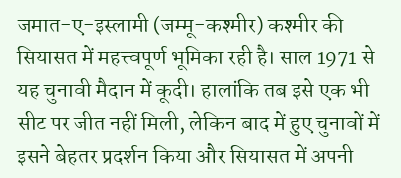जमात-ए-इस्लामी (जम्मू-कश्मीर) कश्मीर की सियासत में महत्त्वपूर्ण भूमिका रही है। साल 1971 से यह चुनावी मैदान में कूदी। हालांकि तब इसे एक भी सीट पर जीत नहीं मिली, लेकिन बाद में हुए चुनावों में इसने बेहतर प्रदर्शन किया और सियासत में अपनी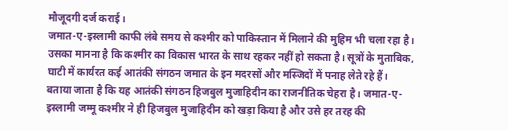मौजूदगी दर्ज कराई।
जमात-ए-इस्लामी काफी लंबे समय से कश्मीर को पाकिस्तान में मिलाने की मुहिम भी चला रहा है। उसका मानना है कि कश्मीर का विकास भारत के साथ रहकर नहीं हो सकता है। सूत्रों के मुताबिक, घाटी में कार्यरत कई आतंकी संगठन जमात के इन मदरसों और मस्जिदों में पनाह लेते रहे हैं।
बताया जाता है कि यह आतंकी संगठन हिजबुल मुजाहिदीन का राजनीतिक चेहरा है। जमात-ए-इस्लामी जम्मू कश्मीर ने ही हिजबुल मुजाहिदीन को खड़ा किया है और उसे हर तरह की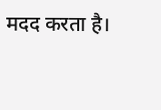मदद करता है।